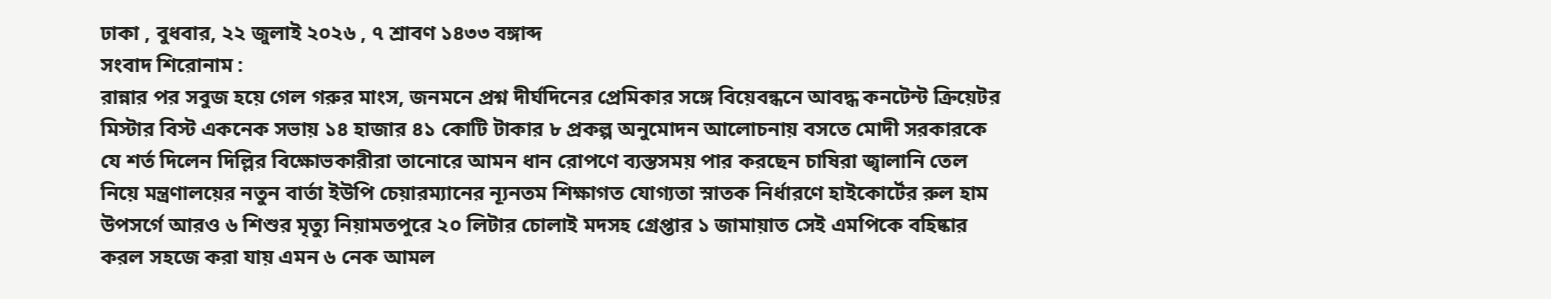ঢাকা , বুধবার, ২২ জুলাই ২০২৬ , ৭ শ্রাবণ ১৪৩৩ বঙ্গাব্দ
সংবাদ শিরোনাম :
রান্নার পর সবুজ হয়ে গেল গরুর মাংস, জনমনে প্রশ্ন দীর্ঘদিনের প্রেমিকার সঙ্গে বিয়েবন্ধনে আবদ্ধ কনটেন্ট ক্রিয়েটর মিস্টার বিস্ট একনেক সভায় ১৪ হাজার ৪১ কোটি টাকার ৮ প্রকল্প অনুমোদন আলোচনায় বসতে মোদী সরকারকে যে শর্ত দিলেন দিল্লির বিক্ষোভকারীরা তানোরে আমন ধান রোপণে ব্যস্তসময় পার করছেন চাষিরা জ্বালানি তেল নিয়ে মন্ত্রণালয়ের নতুন বার্তা ইউপি চেয়ারম্যানের ন্যূনতম শিক্ষাগত যোগ্যতা স্নাতক নির্ধারণে হাইকোর্টের রুল হাম উপসর্গে আরও ৬ শিশুর মৃত্যু নিয়ামতপুরে ২০ লিটার চোলাই মদসহ গ্রেপ্তার ১ জামায়াত সেই এমপিকে বহিষ্কার করল সহজে করা যায় এমন ৬ নেক আমল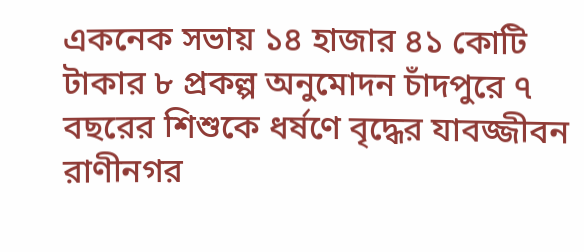একনেক সভায় ১৪ হাজার ৪১ কোটি টাকার ৮ প্রকল্প অনুমোদন চাঁদপুরে ৭ বছরের শিশুকে ধর্ষণে বৃদ্ধের যাবজ্জীবন রাণীনগর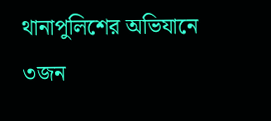থানাপুলিশের অভিযানে ৩জন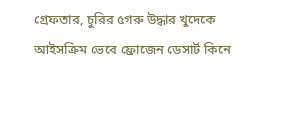গ্রেফতার, চুরির ৫গরু উদ্ধার খুদেকে আইসক্রিম ভেবে ফ্রোজেন ডেসার্ট কিনে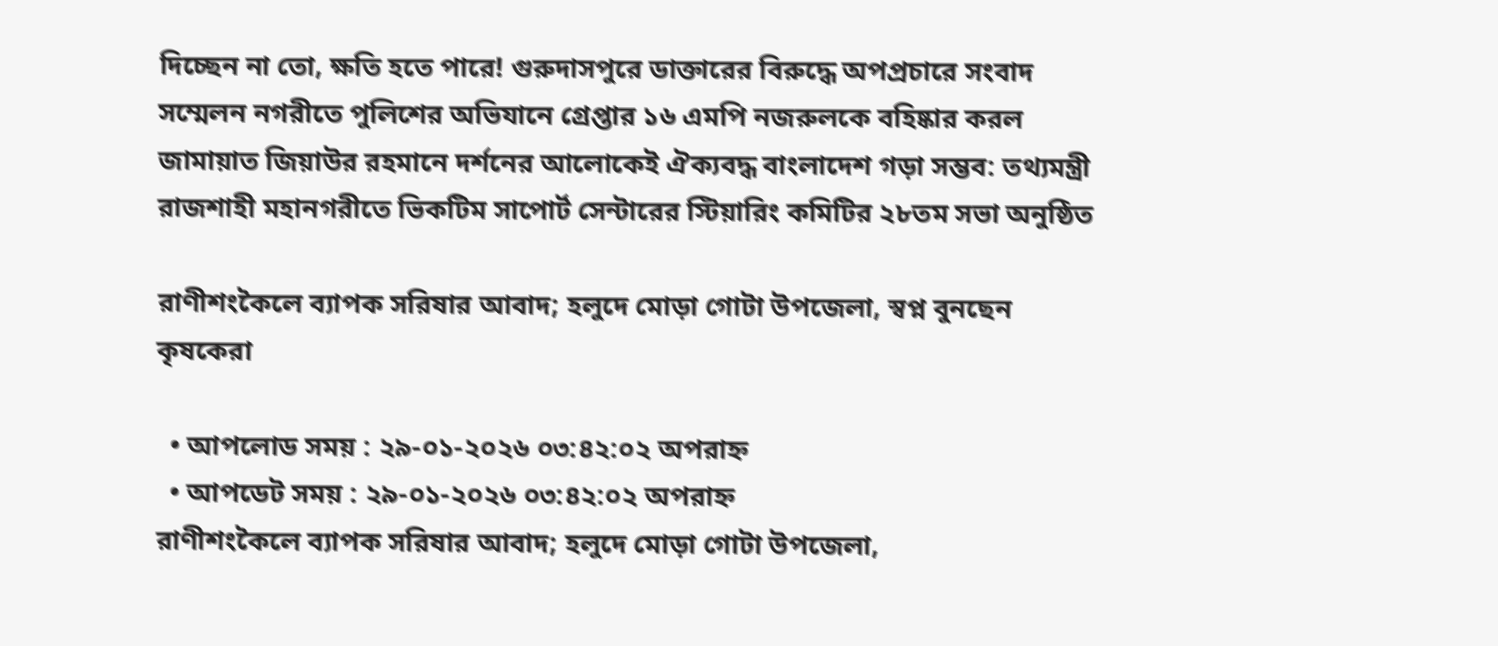দিচ্ছেন না তো, ক্ষতি হতে পারে! গুরুদাসপুরে ডাক্তারের বিরুদ্ধে অপপ্রচারে সংবাদ সম্মেলন নগরীতে পুলিশের অভিযানে গ্রেপ্তার ১৬ এমপি নজরুলকে বহিষ্কার করল জামায়াত জিয়াউর রহমানে দর্শনের আলোকেই ঐক্যবদ্ধ বাংলাদেশ গড়া সম্ভব: তথ্যমন্ত্রী রাজশাহী মহানগরীতে ভিকটিম সাপোর্ট সেন্টারের স্টিয়ারিং কমিটির ২৮তম সভা অনুষ্ঠিত

রাণীশংকৈলে ব্যাপক সরিষার আবাদ; হলুদে মোড়া গোটা উপজেলা, স্বপ্ন বুনছেন কৃষকেরা

  • আপলোড সময় : ২৯-০১-২০২৬ ০৩:৪২:০২ অপরাহ্ন
  • আপডেট সময় : ২৯-০১-২০২৬ ০৩:৪২:০২ অপরাহ্ন
রাণীশংকৈলে ব্যাপক সরিষার আবাদ; হলুদে মোড়া গোটা উপজেলা,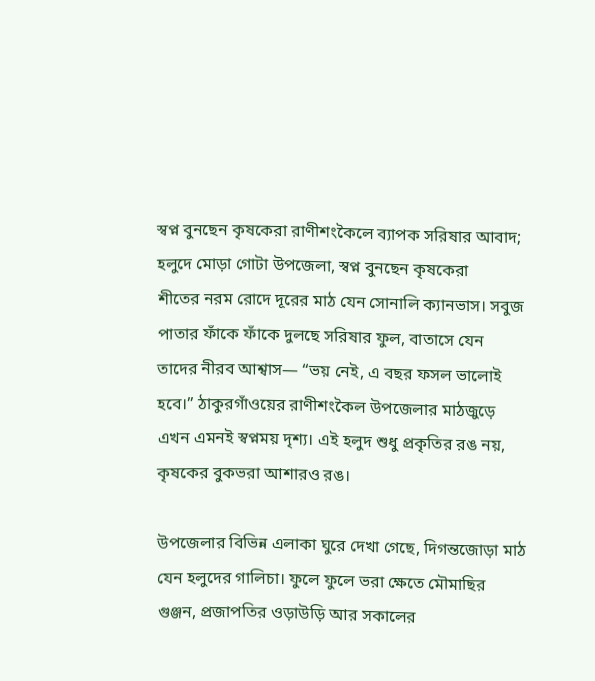স্বপ্ন বুনছেন কৃষকেরা রাণীশংকৈলে ব্যাপক সরিষার আবাদ; হলুদে মোড়া গোটা উপজেলা, স্বপ্ন বুনছেন কৃষকেরা
শীতের নরম রোদে দূরের মাঠ যেন সোনালি ক্যানভাস। সবুজ পাতার ফাঁকে ফাঁকে দুলছে সরিষার ফুল, বাতাসে যেন তাদের নীরব আশ্বাস— “ভয় নেই, এ বছর ফসল ভালোই হবে।” ঠাকুরগাঁওয়ের রাণীশংকৈল উপজেলার মাঠজুড়ে এখন এমনই স্বপ্নময় দৃশ্য। এই হলুদ শুধু প্রকৃতির রঙ নয়, কৃষকের বুকভরা আশারও রঙ।

উপজেলার বিভিন্ন এলাকা ঘুরে দেখা গেছে, দিগন্তজোড়া মাঠ যেন হলুদের গালিচা। ফুলে ফুলে ভরা ক্ষেতে মৌমাছির গুঞ্জন, প্রজাপতির ওড়াউড়ি আর সকালের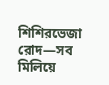শিশিরভেজা রোদ—সব মিলিয়ে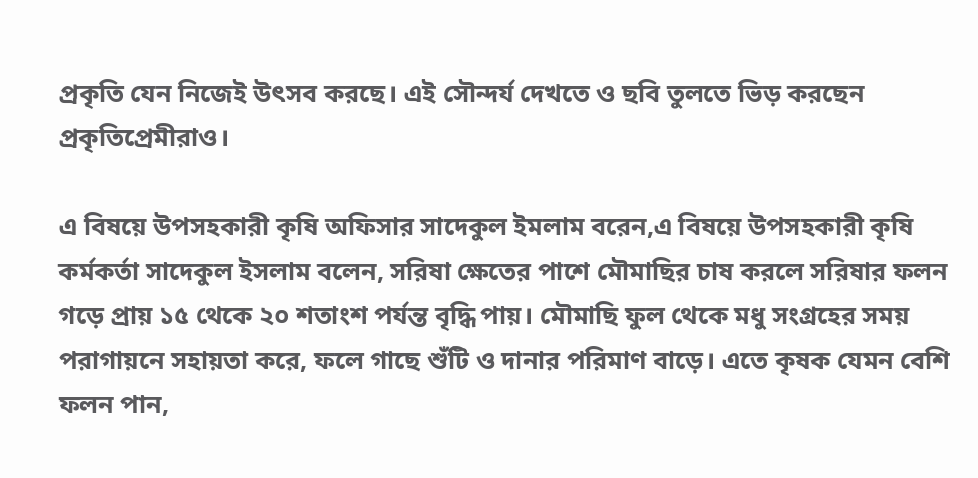প্রকৃতি যেন নিজেই উৎসব করছে। এই সৌন্দর্য দেখতে ও ছবি তুলতে ভিড় করছেন প্রকৃতিপ্রেমীরাও।

এ বিষয়ে উপসহকারী কৃষি অফিসার সাদেকুল ইমলাম বরেন,এ বিষয়ে উপসহকারী কৃষি কর্মকর্তা সাদেকুল ইসলাম বলেন, সরিষা ক্ষেতের পাশে মৌমাছির চাষ করলে সরিষার ফলন গড়ে প্রায় ১৫ থেকে ২০ শতাংশ পর্যন্ত বৃদ্ধি পায়। মৌমাছি ফুল থেকে মধু সংগ্রহের সময় পরাগায়নে সহায়তা করে, ফলে গাছে শুঁটি ও দানার পরিমাণ বাড়ে। এতে কৃষক যেমন বেশি ফলন পান,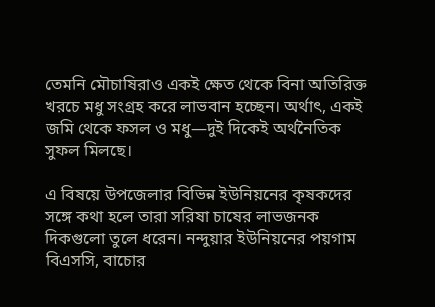তেমনি মৌচাষিরাও একই ক্ষেত থেকে বিনা অতিরিক্ত খরচে মধু সংগ্রহ করে লাভবান হচ্ছেন। অর্থাৎ, একই জমি থেকে ফসল ও মধু—দুই দিকেই অর্থনৈতিক সুফল মিলছে।

এ বিষয়ে উপজেলার বিভিন্ন ইউনিয়নের কৃষকদের সঙ্গে কথা হলে তারা সরিষা চাষের লাভজনক দিকগুলো তুলে ধরেন। নন্দুয়ার ইউনিয়নের পয়গাম বিএসসি, বাচোর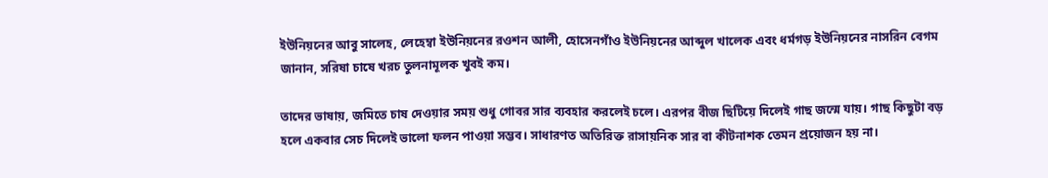ইউনিয়নের আবু সালেহ, লেহেম্বা ইউনিয়নের রওশন আলী, হোসেনগাঁও ইউনিয়নের আব্দুল খালেক এবং ধর্মগড় ইউনিয়নের নাসরিন বেগম জানান, সরিষা চাষে খরচ তুলনামূলক খুবই কম।

তাদের ভাষায়, জমিতে চাষ দেওয়ার সময় শুধু গোবর সার ব্যবহার করলেই চলে। এরপর বীজ ছিটিয়ে দিলেই গাছ জন্মে যায়। গাছ কিছুটা বড় হলে একবার সেচ দিলেই ভালো ফলন পাওয়া সম্ভব। সাধারণত অতিরিক্ত রাসায়নিক সার বা কীটনাশক তেমন প্রয়োজন হয় না।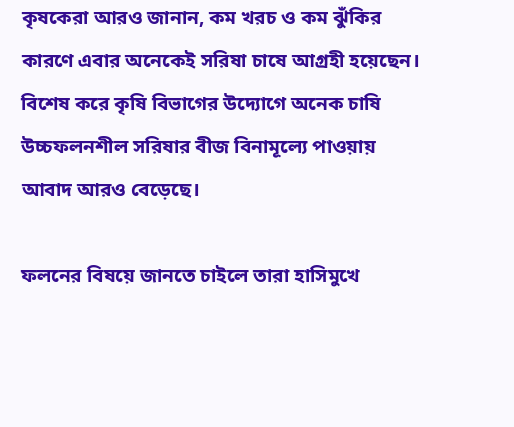কৃষকেরা আরও জানান, কম খরচ ও কম ঝুঁকির কারণে এবার অনেকেই সরিষা চাষে আগ্রহী হয়েছেন। বিশেষ করে কৃষি বিভাগের উদ্যোগে অনেক চাষি উচ্চফলনশীল সরিষার বীজ বিনামূল্যে পাওয়ায় আবাদ আরও বেড়েছে।

ফলনের বিষয়ে জানতে চাইলে তারা হাসিমুখে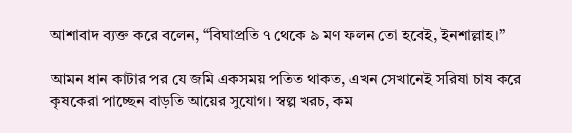আশাবাদ ব্যক্ত করে বলেন, “বিঘাপ্রতি ৭ থেকে ৯ মণ ফলন তো হবেই, ইনশাল্লাহ।”

আমন ধান কাটার পর যে জমি একসময় পতিত থাকত, এখন সেখানেই সরিষা চাষ করে কৃষকেরা পাচ্ছেন বাড়তি আয়ের সুযোগ। স্বল্প খরচ, কম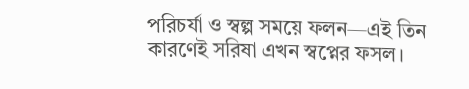পরিচর্যা ও স্বল্প সময়ে ফলন—এই তিন কারণেই সরিষা এখন স্বপ্নের ফসল।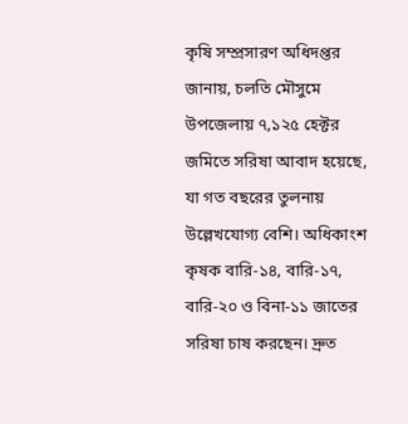কৃষি সম্প্রসারণ অধিদপ্তর জানায়, চলতি মৌসুমে উপজেলায় ৭,১২৫ হেক্টর জমিতে সরিষা আবাদ হয়েছে, যা গত বছরের তুলনায় উল্লেখযোগ্য বেশি। অধিকাংশ কৃষক বারি-১৪, বারি-১৭, বারি-২০ ও বিনা-১১ জাতের সরিষা চাষ করছেন। দ্রুত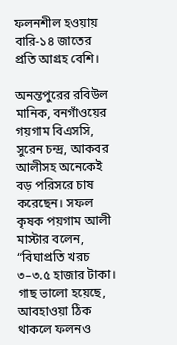ফলনশীল হওয়ায় বারি-১৪ জাতের প্রতি আগ্রহ বেশি।

অনন্তপুরের রবিউল মানিক, বনগাঁওয়ের গয়গাম বিএসসি, সুরেন চন্দ্র, আকবর আলীসহ অনেকেই বড় পরিসরে চাষ করেছেন। সফল কৃষক পয়গাম আলী মাস্টার বলেন, “বিঘাপ্রতি খরচ ৩–৩.৫ হাজার টাকা। গাছ ভালো হয়েছে, আবহাওয়া ঠিক থাকলে ফলনও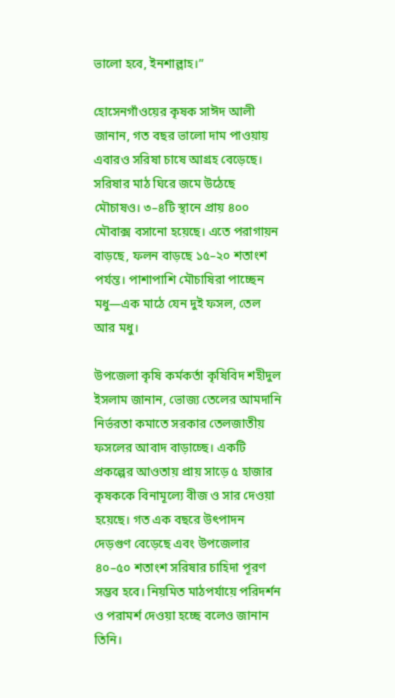ভালো হবে, ইনশাল্লাহ।”

হোসেনগাঁওয়ের কৃষক সাঈদ আলী জানান, গত বছর ভালো দাম পাওয়ায় এবারও সরিষা চাষে আগ্রহ বেড়েছে। সরিষার মাঠ ঘিরে জমে উঠেছে মৌচাষও। ৩–৪টি স্থানে প্রায় ৪০০ মৌবাক্স বসানো হয়েছে। এতে পরাগায়ন বাড়ছে, ফলন বাড়ছে ১৫–২০ শতাংশ পর্যন্ত। পাশাপাশি মৌচাষিরা পাচ্ছেন মধু—এক মাঠে যেন দুই ফসল, তেল আর মধু।

উপজেলা কৃষি কর্মকর্তা কৃষিবিদ শহীদুল ইসলাম জানান, ভোজ্য তেলের আমদানি নির্ভরতা কমাতে সরকার তেলজাতীয় ফসলের আবাদ বাড়াচ্ছে। একটি প্রকল্পের আওতায় প্রায় সাড়ে ৫ হাজার কৃষককে বিনামূল্যে বীজ ও সার দেওয়া হয়েছে। গত এক বছরে উৎপাদন দেড়গুণ বেড়েছে এবং উপজেলার ৪০–৫০ শতাংশ সরিষার চাহিদা পূরণ সম্ভব হবে। নিয়মিত মাঠপর্যায়ে পরিদর্শন ও পরামর্শ দেওয়া হচ্ছে বলেও জানান তিনি।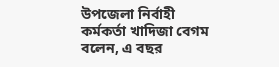উপজেলা নির্বাহী কর্মকর্তা খাদিজা বেগম বলেন, এ বছর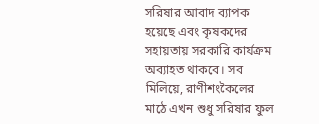সরিষার আবাদ ব্যাপক হয়েছে এবং কৃষকদের সহায়তায় সরকারি কার্যক্রম অব্যাহত থাকবে। সব মিলিয়ে, রাণীশংকৈলের মাঠে এখন শুধু সরিষার ফুল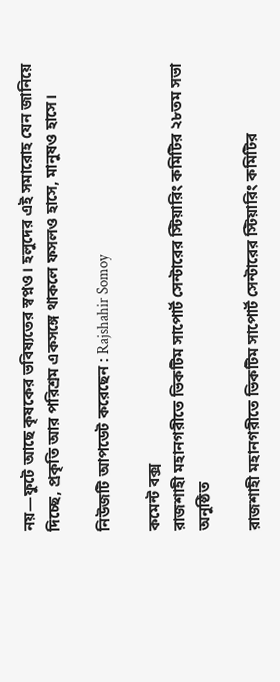নয়—ফুটে আছে কৃষকের ভবিষ্যতের স্বপ্নও। হলুদের এই সমারোহ যেন জানিয়ে দিচ্ছে, প্রকৃতি আর পরিশ্রম একসঙ্গে থাকলে ফসলও হাসে, মানুষও হাসে।

নিউজটি আপডেট করেছেন : Rajshahir Somoy

কমেন্ট বক্স
রাজশাহী মহানগরীতে ভিকটিম সাপোর্ট সেন্টারের স্টিয়ারিং কমিটির ২৮তম সভা অনুষ্ঠিত

রাজশাহী মহানগরীতে ভিকটিম সাপোর্ট সেন্টারের স্টিয়ারিং কমিটির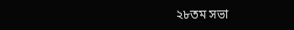২৮তম সভা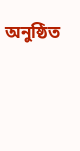অনুষ্ঠিত